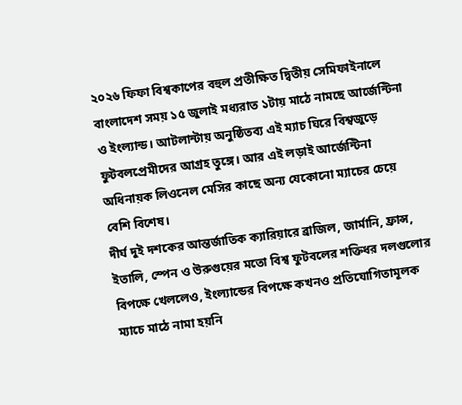২০২৬ ফিফা বিশ্বকাপের বহুল প্রতীক্ষিত দ্বিতীয় সেমিফাইনালে বাংলাদেশ সময় ১৫ জুলাই মধ্যরাত ১টায় মাঠে নামছে আর্জেন্টিনা ও ইংল্যান্ড। আটলান্টায় অনুষ্ঠিতব্য এই ম্যাচ ঘিরে বিশ্বজুড়ে ফুটবলপ্রেমীদের আগ্রহ তুঙ্গে। আর এই লড়াই আর্জেন্টিনা অধিনায়ক লিওনেল মেসির কাছে অন্য যেকোনো ম্যাচের চেয়ে বেশি বিশেষ।
দীর্ঘ দুই দশকের আন্তর্জাতিক ক্যারিয়ারে ব্রাজিল, জার্মানি, ফ্রান্স, ইতালি, স্পেন ও উরুগুয়ের মতো বিশ্ব ফুটবলের শক্তিধর দলগুলোর বিপক্ষে খেললেও, ইংল্যান্ডের বিপক্ষে কখনও প্রতিযোগিতামূলক ম্যাচে মাঠে নামা হয়নি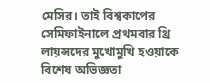মেসির। তাই বিশ্বকাপের সেমিফাইনালে প্রথমবার থ্রি লায়ন্সদের মুখোমুখি হওয়াকে বিশেষ অভিজ্ঞতা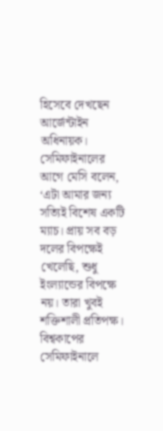হিসেবে দেখছেন আর্জেন্টাইন অধিনায়ক।
সেমিফাইনালের আগে মেসি বলেন, ‘এটা আমার জন্য সত্যিই বিশেষ একটি ম্যাচ। প্রায় সব বড় দলের বিপক্ষেই খেলেছি, শুধু ইংল্যান্ডের বিপক্ষে নয়। তারা খুবই শক্তিশালী প্রতিপক্ষ। বিশ্বকাপের সেমিফাইনালে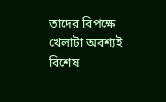তাদের বিপক্ষে খেলাটা অবশ্যই বিশেষ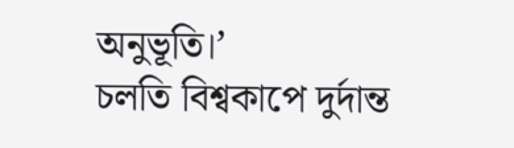অনুভূতি।’
চলতি বিশ্বকাপে দুর্দান্ত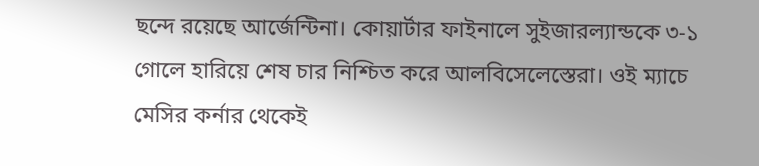ছন্দে রয়েছে আর্জেন্টিনা। কোয়ার্টার ফাইনালে সুইজারল্যান্ডকে ৩-১ গোলে হারিয়ে শেষ চার নিশ্চিত করে আলবিসেলেস্তেরা। ওই ম্যাচে মেসির কর্নার থেকেই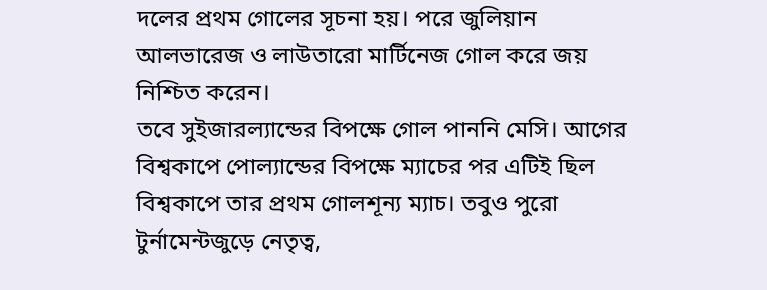দলের প্রথম গোলের সূচনা হয়। পরে জুলিয়ান আলভারেজ ও লাউতারো মার্টিনেজ গোল করে জয় নিশ্চিত করেন।
তবে সুইজারল্যান্ডের বিপক্ষে গোল পাননি মেসি। আগের বিশ্বকাপে পোল্যান্ডের বিপক্ষে ম্যাচের পর এটিই ছিল বিশ্বকাপে তার প্রথম গোলশূন্য ম্যাচ। তবুও পুরো টুর্নামেন্টজুড়ে নেতৃত্ব,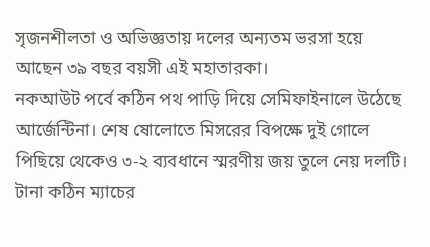সৃজনশীলতা ও অভিজ্ঞতায় দলের অন্যতম ভরসা হয়ে আছেন ৩৯ বছর বয়সী এই মহাতারকা।
নকআউট পর্বে কঠিন পথ পাড়ি দিয়ে সেমিফাইনালে উঠেছে আর্জেন্টিনা। শেষ ষোলোতে মিসরের বিপক্ষে দুই গোলে পিছিয়ে থেকেও ৩-২ ব্যবধানে স্মরণীয় জয় তুলে নেয় দলটি। টানা কঠিন ম্যাচের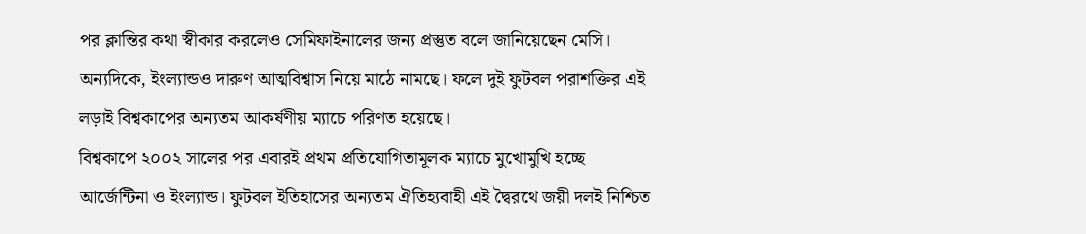পর ক্লান্তির কথা স্বীকার করলেও সেমিফাইনালের জন্য প্রস্তুত বলে জানিয়েছেন মেসি।
অন্যদিকে, ইংল্যান্ডও দারুণ আত্মবিশ্বাস নিয়ে মাঠে নামছে। ফলে দুই ফুটবল পরাশক্তির এই লড়াই বিশ্বকাপের অন্যতম আকর্ষণীয় ম্যাচে পরিণত হয়েছে।
বিশ্বকাপে ২০০২ সালের পর এবারই প্রথম প্রতিযোগিতামূলক ম্যাচে মুখোমুখি হচ্ছে আর্জেন্টিনা ও ইংল্যান্ড। ফুটবল ইতিহাসের অন্যতম ঐতিহ্যবাহী এই দ্বৈরথে জয়ী দলই নিশ্চিত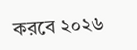করবে ২০২৬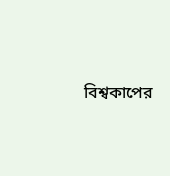বিশ্বকাপের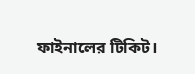ফাইনালের টিকিট।